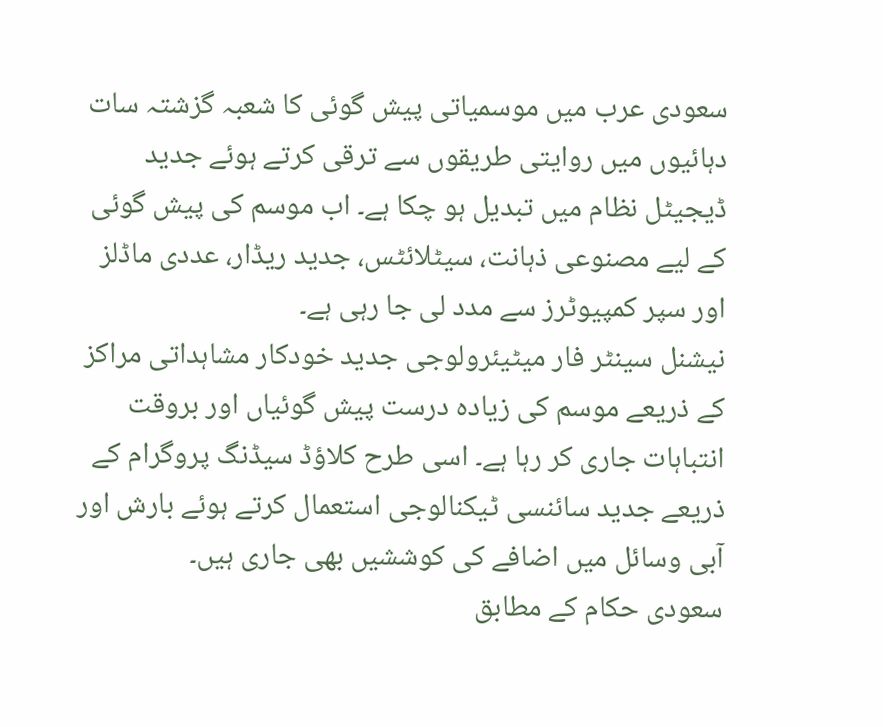سعودی عرب میں موسمیاتی پیش گوئی کا شعبہ گزشتہ سات دہائیوں میں روایتی طریقوں سے ترقی کرتے ہوئے جدید ڈیجیٹل نظام میں تبدیل ہو چکا ہے۔ اب موسم کی پیش گوئی کے لیے مصنوعی ذہانت، سیٹلائٹس، جدید ریڈار، عددی ماڈلز اور سپر کمپیوٹرز سے مدد لی جا رہی ہے۔
نیشنل سینٹر فار میٹیئرولوجی جدید خودکار مشاہداتی مراکز کے ذریعے موسم کی زیادہ درست پیش گوئیاں اور بروقت انتباہات جاری کر رہا ہے۔ اسی طرح کلاؤڈ سیڈنگ پروگرام کے ذریعے جدید سائنسی ٹیکنالوجی استعمال کرتے ہوئے بارش اور آبی وسائل میں اضافے کی کوششیں بھی جاری ہیں۔
سعودی حکام کے مطابق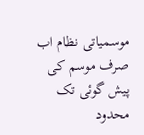موسمیاتی نظام اب صرف موسم کی پیش گوئی تک محدود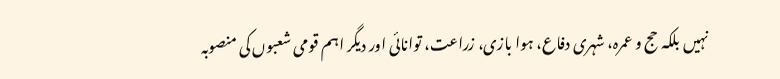نہیں بلکہ حج و عمرہ، شہری دفاع، ہوا بازی، زراعت، توانائی اور دیگر اہم قومی شعبوں کی منصوبہ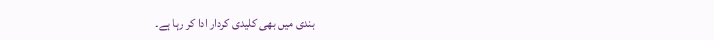بندی میں بھی کلیدی کردار ادا کر رہا ہے۔